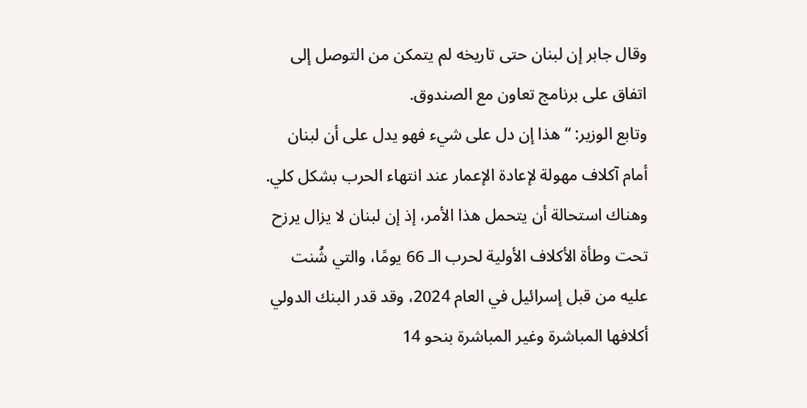وقال جابر إن لبنان حتى تاريخه لم يتمكن من التوصل إلى اتفاق على برنامج تعاون مع الصندوق.
وتابع الوزير: “هذا إن دل على شيء فهو يدل على أن لبنان أمام آكلاف مهولة لإعادة الإعمار عند انتهاء الحرب بشكل كلي. وهناك استحالة أن يتحمل هذا الأمر، إذ إن لبنان لا يزال يرزح تحت وطأة الأكلاف الأولية لحرب الـ 66 يومًا، والتي شُنت عليه من قبل إسرائيل في العام 2024، وقد قدر البنك الدولي أكلافها المباشرة وغير المباشرة بنحو 14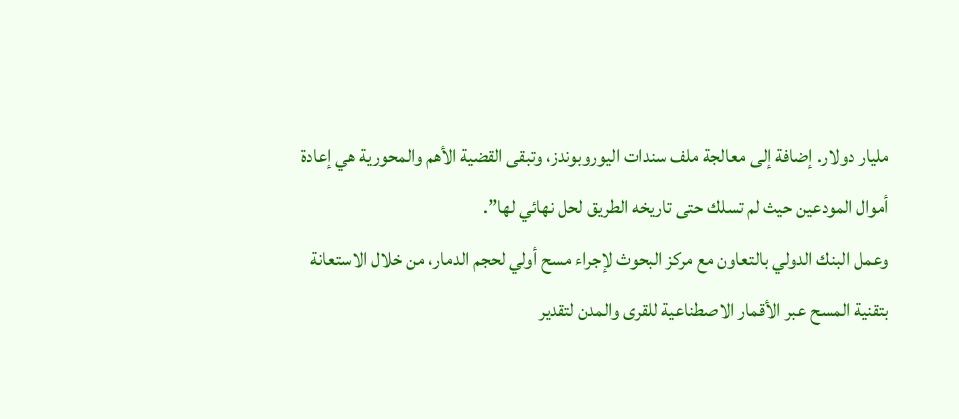مليار دولار. إضافة إلى معالجة ملف سندات اليوروبوندز، وتبقى القضية الأهم والمحورية هي إعادة أموال المودعين حيث لم تسلك حتى تاريخه الطريق لحل نهائي لها”.
وعمل البنك الدولي بالتعاون مع مركز البحوث لإجراء مسح أولي لحجم الدمار، من خلال الاستعانة بتقنية المسح عبر الأقمار الاصطناعية للقرى والمدن لتقدير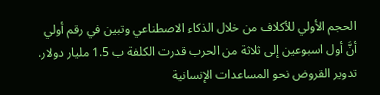الحجم الأولي للأكلاف من خلال الذكاء الاصطناعي وتبين في رقم أولي أنَّ أول اسبوعين إلى ثلاثة من الحرب قدرت الكلفة ب 1.5 مليار دولار.
تدوير القروض نحو المساعدات الإنسانية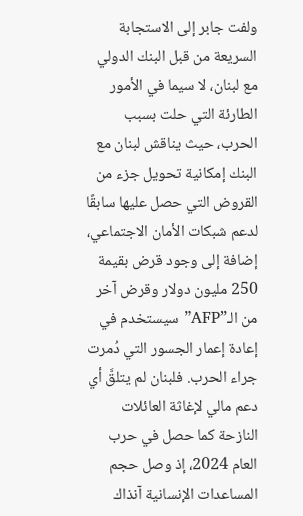ولفت جابر إلى الاستجابة السريعة من قبل البنك الدولي مع لبنان، لا سيما في الأمور الطارئة التي حلت بسبب الحرب، حيث يناقش لبنان مع البنك إمكانية تحويل جزء من القروض التي حصل عليها سابقًا لدعم شبكات الأمان الاجتماعي، إضافة إلى وجود قرض بقيمة 250 مليون دولار وقرض آخر من الـ”AFP” سيستخدم في إعادة إعمار الجسور التي دُمرت جراء الحرب. فلبنان لم يتلقَّ أي دعم مالي لإغاثة العائلات النازحة كما حصل في حرب العام 2024، إذ وصل حجم المساعدات الإنسانية آنذاك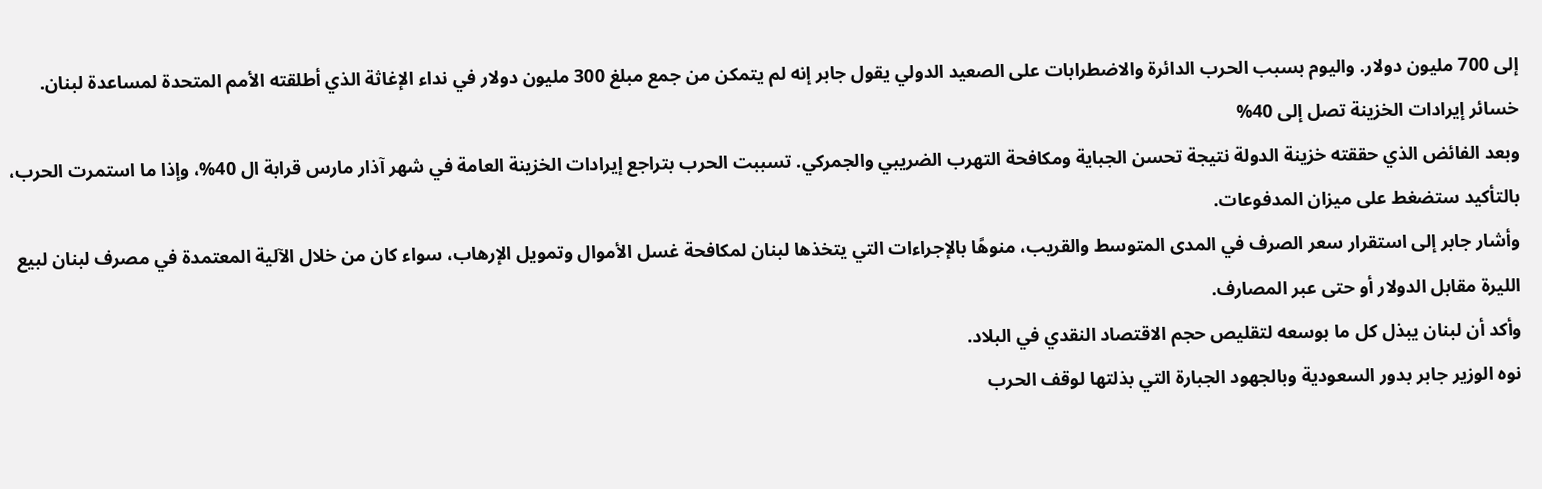إلى 700 مليون دولار. واليوم بسبب الحرب الدائرة والاضطرابات على الصعيد الدولي يقول جابر إنه لم يتمكن من جمع مبلغ 300 مليون دولار في نداء الإغاثة الذي أطلقته الأمم المتحدة لمساعدة لبنان.
خسائر إيرادات الخزينة تصل إلى 40%
وبعد الفائض الذي حققته خزينة الدولة نتيجة تحسن الجباية ومكافحة التهرب الضريبي والجمركي. تسببت الحرب بتراجع إيرادات الخزينة العامة في شهر آذار مارس قرابة ال 40%، وإذا ما استمرت الحرب، بالتأكيد ستضغط على ميزان المدفوعات.
وأشار جابر إلى استقرار سعر الصرف في المدى المتوسط والقريب، منوهًا بالإجراءات التي يتخذها لبنان لمكافحة غسل الأموال وتمويل الإرهاب، سواء كان من خلال الآلية المعتمدة في مصرف لبنان لبيع الليرة مقابل الدولار أو حتى عبر المصارف.
وأكد أن لبنان يبذل كل ما بوسعه لتقليص حجم الاقتصاد النقدي في البلاد.
نوه الوزير جابر بدور السعودية وبالجهود الجبارة التي بذلتها لوقف الحرب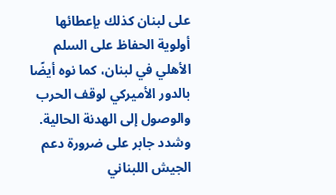على لبنان كذلك بإعطائها أولوية الحفاظ على السلم الأهلي في لبنان، كما نوه أيضًا بالدور الأميركي لوقف الحرب والوصول إلى الهدنة الحالية.
وشدد جابر على ضرورة دعم الجيش اللبناني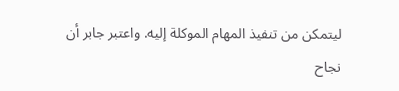ليتمكن من تنفيذ المهام الموكلة إليه. واعتبر جابر أن نجاح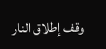وقف إطلاق النار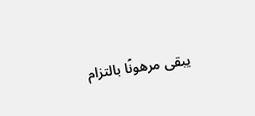يبقى مرهونًا بالتزام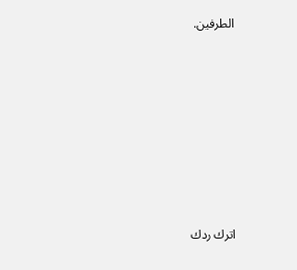الطرفين.











اترك ردك